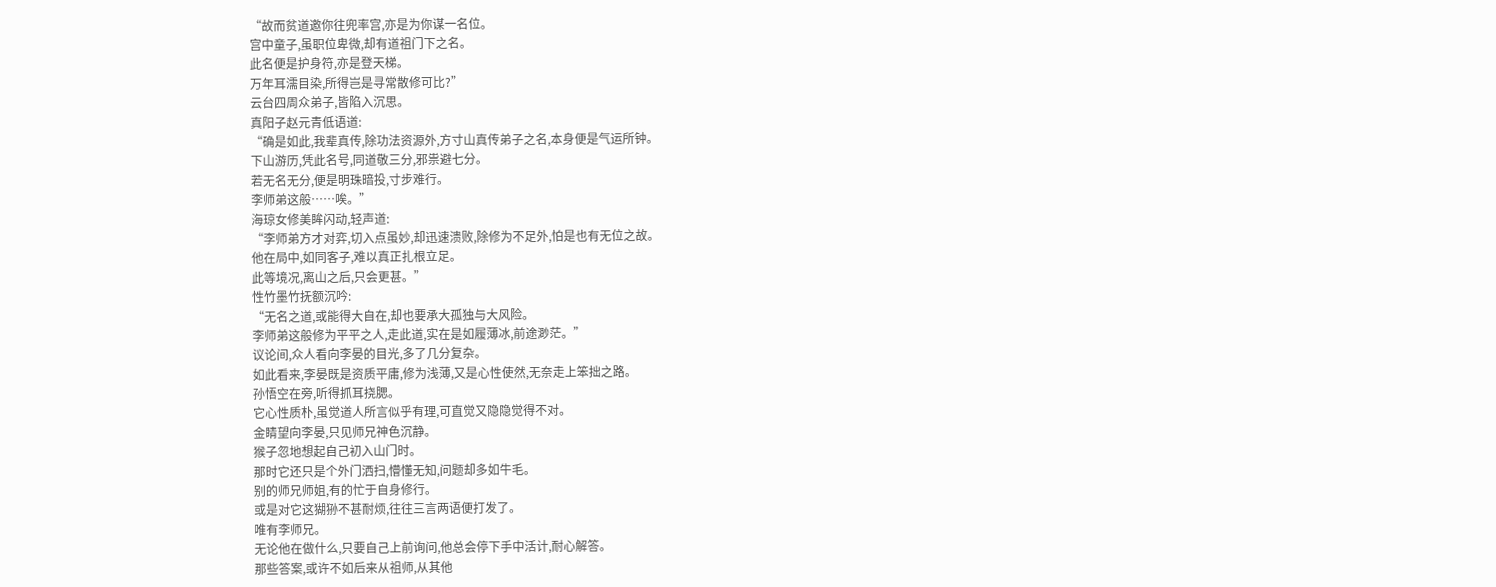“故而贫道邀你往兜率宫,亦是为你谋一名位。
宫中童子,虽职位卑微,却有道祖门下之名。
此名便是护身符,亦是登天梯。
万年耳濡目染,所得岂是寻常散修可比?”
云台四周众弟子,皆陷入沉思。
真阳子赵元青低语道:
“确是如此,我辈真传,除功法资源外,方寸山真传弟子之名,本身便是气运所钟。
下山游历,凭此名号,同道敬三分,邪祟避七分。
若无名无分,便是明珠暗投,寸步难行。
李师弟这般……唉。”
海琼女修美眸闪动,轻声道:
“李师弟方才对弈,切入点虽妙,却迅速溃败,除修为不足外,怕是也有无位之故。
他在局中,如同客子,难以真正扎根立足。
此等境况,离山之后,只会更甚。”
性竹墨竹抚额沉吟:
“无名之道,或能得大自在,却也要承大孤独与大风险。
李师弟这般修为平平之人,走此道,实在是如履薄冰,前途渺茫。”
议论间,众人看向李晏的目光,多了几分复杂。
如此看来,李晏既是资质平庸,修为浅薄,又是心性使然,无奈走上笨拙之路。
孙悟空在旁,听得抓耳挠腮。
它心性质朴,虽觉道人所言似乎有理,可直觉又隐隐觉得不对。
金睛望向李晏,只见师兄神色沉静。
猴子忽地想起自己初入山门时。
那时它还只是个外门洒扫,懵懂无知,问题却多如牛毛。
别的师兄师姐,有的忙于自身修行。
或是对它这猢狲不甚耐烦,往往三言两语便打发了。
唯有李师兄。
无论他在做什么,只要自己上前询问,他总会停下手中活计,耐心解答。
那些答案,或许不如后来从祖师,从其他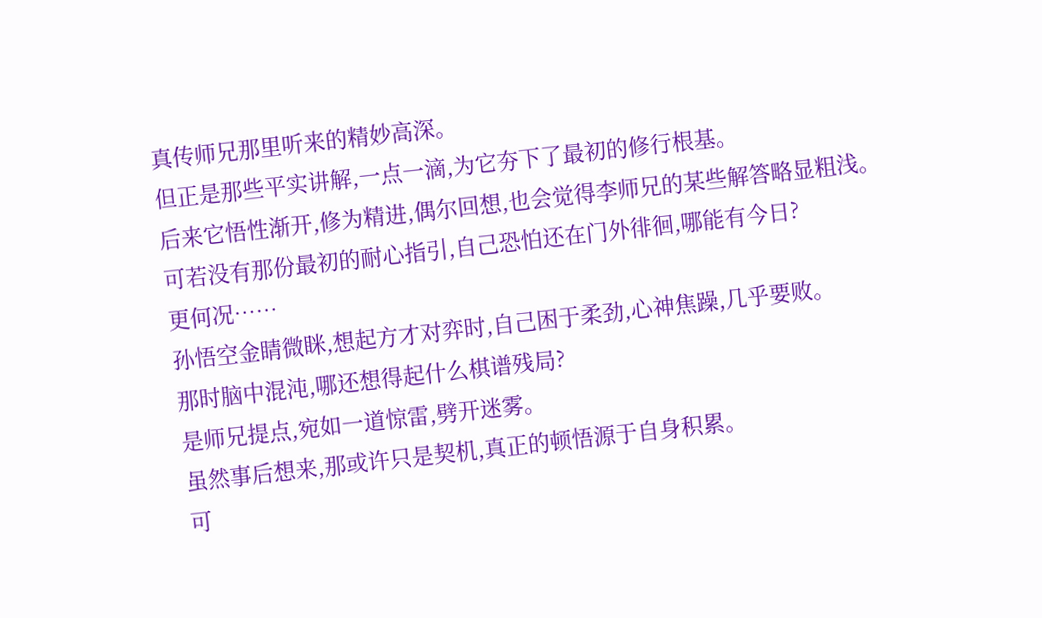真传师兄那里听来的精妙高深。
但正是那些平实讲解,一点一滴,为它夯下了最初的修行根基。
后来它悟性渐开,修为精进,偶尔回想,也会觉得李师兄的某些解答略显粗浅。
可若没有那份最初的耐心指引,自己恐怕还在门外徘徊,哪能有今日?
更何况……
孙悟空金睛微眯,想起方才对弈时,自己困于柔劲,心神焦躁,几乎要败。
那时脑中混沌,哪还想得起什么棋谱残局?
是师兄提点,宛如一道惊雷,劈开迷雾。
虽然事后想来,那或许只是契机,真正的顿悟源于自身积累。
可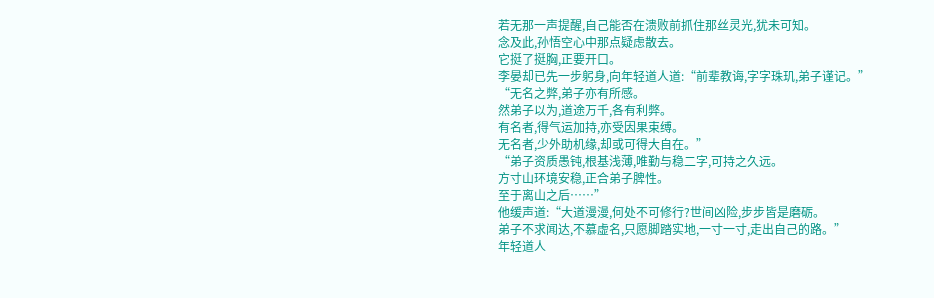若无那一声提醒,自己能否在溃败前抓住那丝灵光,犹未可知。
念及此,孙悟空心中那点疑虑散去。
它挺了挺胸,正要开口。
李晏却已先一步躬身,向年轻道人道:“前辈教诲,字字珠玑,弟子谨记。”
“无名之弊,弟子亦有所感。
然弟子以为,道途万千,各有利弊。
有名者,得气运加持,亦受因果束缚。
无名者,少外助机缘,却或可得大自在。”
“弟子资质愚钝,根基浅薄,唯勤与稳二字,可持之久远。
方寸山环境安稳,正合弟子脾性。
至于离山之后……”
他缓声道:“大道漫漫,何处不可修行?世间凶险,步步皆是磨砺。
弟子不求闻达,不慕虚名,只愿脚踏实地,一寸一寸,走出自己的路。”
年轻道人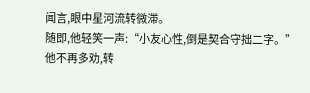闻言,眼中星河流转微滞。
随即,他轻笑一声:“小友心性,倒是契合守拙二字。”
他不再多劝,转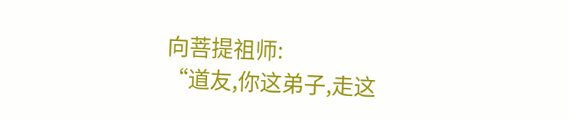向菩提祖师:
“道友,你这弟子,走这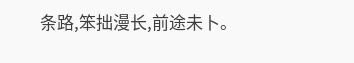条路,笨拙漫长,前途未卜。